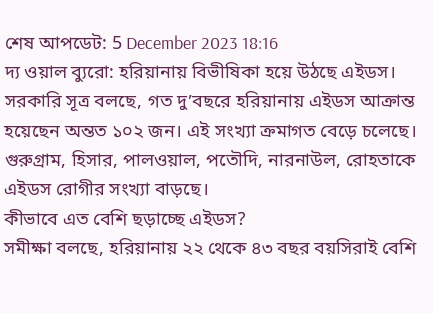শেষ আপডেট: 5 December 2023 18:16
দ্য ওয়াল ব্যুরো: হরিয়ানায় বিভীষিকা হয়ে উঠছে এইডস। সরকারি সূত্র বলছে, গত দু’বছরে হরিয়ানায় এইডস আক্রান্ত হয়েছেন অন্তত ১০২ জন। এই সংখ্যা ক্রমাগত বেড়ে চলেছে। গুরুগ্রাম, হিসার, পালওয়াল, পতৌদি, নারনাউল, রোহতাকে এইডস রোগীর সংখ্যা বাড়ছে।
কীভাবে এত বেশি ছড়াচ্ছে এইডস?
সমীক্ষা বলছে, হরিয়ানায় ২২ থেকে ৪৩ বছর বয়সিরাই বেশি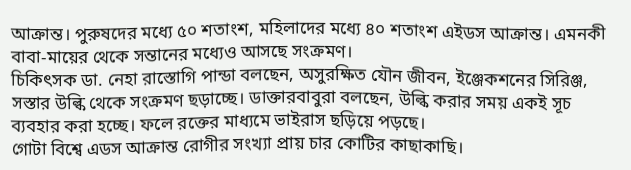আক্রান্ত। পুরুষদের মধ্যে ৫০ শতাংশ, মহিলাদের মধ্যে ৪০ শতাংশ এইডস আক্রান্ত। এমনকী বাবা-মায়ের থেকে সন্তানের মধ্যেও আসছে সংক্রমণ।
চিকিৎসক ডা. নেহা রাস্তোগি পান্ডা বলছেন, অসুরক্ষিত যৌন জীবন, ইঞ্জেকশনের সিরিঞ্জ, সস্তার উল্কি থেকে সংক্রমণ ছড়াচ্ছে। ডাক্তারবাবুরা বলছেন, উল্কি করার সময় একই সূচ ব্যবহার করা হচ্ছে। ফলে রক্তের মাধ্যমে ভাইরাস ছড়িয়ে পড়ছে।
গোটা বিশ্বে এডস আক্রান্ত রোগীর সংখ্যা প্রায় চার কোটির কাছাকাছি।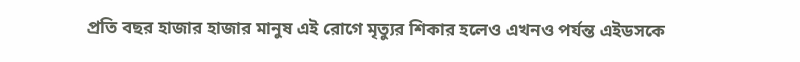প্রতি বছর হাজার হাজার মানুষ এই রোগে মৃত্যুর শিকার হলেও এখনও পর্যন্ত এইডসকে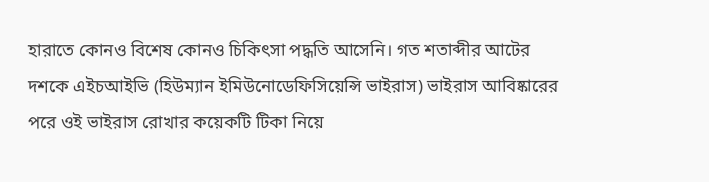হারাতে কোনও বিশেষ কোনও চিকিৎসা পদ্ধতি আসেনি। গত শতাব্দীর আটের দশকে এইচআইভি (হিউম্যান ইমিউনোডেফিসিয়েন্সি ভাইরাস) ভাইরাস আবিষ্কারের পরে ওই ভাইরাস রোখার কয়েকটি টিকা নিয়ে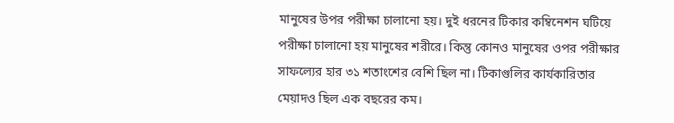মানুষের উপর পরীক্ষা চালানো হয়। দুই ধরনের টিকার কম্বিনেশন ঘটিয়ে পরীক্ষা চালানো হয় মানুষের শরীরে। কিন্তু কোনও মানুষের ওপর পরীক্ষার সাফল্যের হার ৩১ শতাংশের বেশি ছিল না। টিকাগুলির কার্যকারিতার মেয়াদও ছিল এক বছরের কম।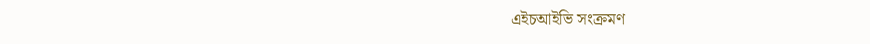এইচআইভি সংক্রমণ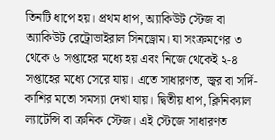তিনটি ধাপে হয়। প্রথম ধাপ, অ্যাকিউট স্টেজ বা অ্যাকিউট রেট্রোভাইরাল সিনড্রোম। যা সংক্রমণের ৩ থেকে ৬ সপ্তাহের মধ্যে হয় এবং নিজে থেকেই ২-৪ সপ্তাহের মধ্যে সেরে যায়। এতে সাধারণত, জ্বর বা সর্দি-কাশির মতো সমস্যা দেখা যায়। দ্বিতীয় ধাপ, ক্লিনিক্যাল ল্যাটেন্সি বা ক্রনিক স্টেজ। এই স্টেজে সাধারণত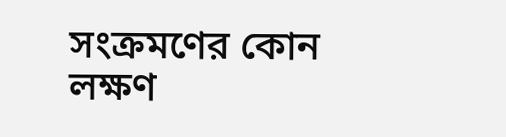সংক্রমণের কোন লক্ষণ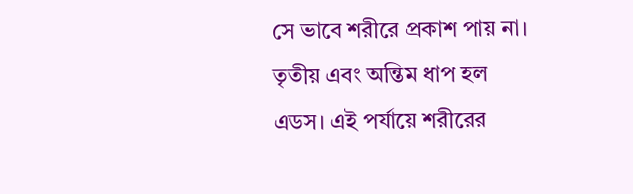সে ভাবে শরীরে প্রকাশ পায় না। তৃতীয় এবং অন্তিম ধাপ হল এডস। এই পর্যায়ে শরীরের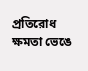প্রতিরোধ ক্ষমতা ভেঙে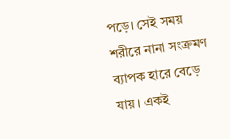পড়ে। সেই সময় শরীরে নানা সংক্রমণ ব্যাপক হারে বেড়ে যায়। একই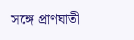সঙ্গে প্রাণঘাতী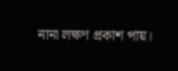নানা লক্ষণ প্রকাশ পায়।